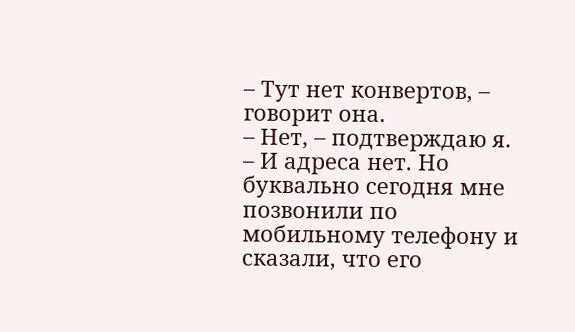– Тут нет конвертов, – говорит она.
– Нет, – подтверждаю я. – И адреса нет. Но буквально сегодня мне позвонили по мобильному телефону и сказали, что его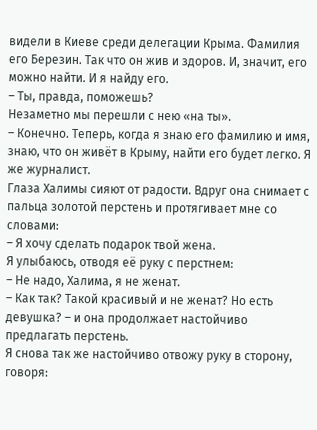видели в Киеве среди делегации Крыма. Фамилия его Березин. Так что он жив и здоров. И, значит, его можно найти. И я найду его.
– Ты, правда, поможешь?
Незаметно мы перешли с нею «на ты».
– Конечно. Теперь, когда я знаю его фамилию и имя, знаю, что он живёт в Крыму, найти его будет легко. Я же журналист.
Глаза Халимы сияют от радости. Вдруг она снимает с пальца золотой перстень и протягивает мне со словами:
– Я хочу сделать подарок твой жена.
Я улыбаюсь, отводя её руку с перстнем:
– Не надо, Халима, я не женат.
– Как так? Такой красивый и не женат? Но есть девушка? – и она продолжает настойчиво предлагать перстень.
Я снова так же настойчиво отвожу руку в сторону, говоря: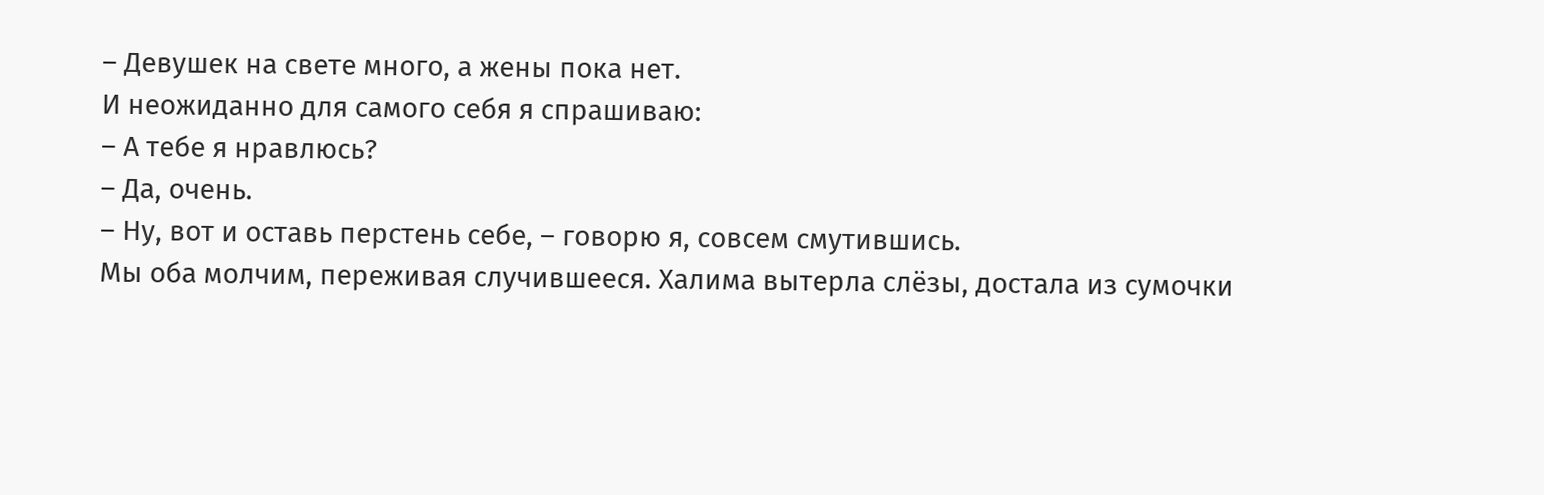– Девушек на свете много, а жены пока нет.
И неожиданно для самого себя я спрашиваю:
– А тебе я нравлюсь?
– Да, очень.
– Ну, вот и оставь перстень себе, – говорю я, совсем смутившись.
Мы оба молчим, переживая случившееся. Халима вытерла слёзы, достала из сумочки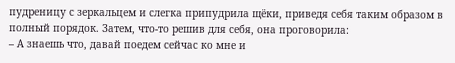пудреницу с зеркальцем и слегка припудрила щёки, приведя себя таким образом в полный порядок. Затем, что-то решив для себя, она проговорила:
– А знаешь что, давай поедем сейчас ко мне и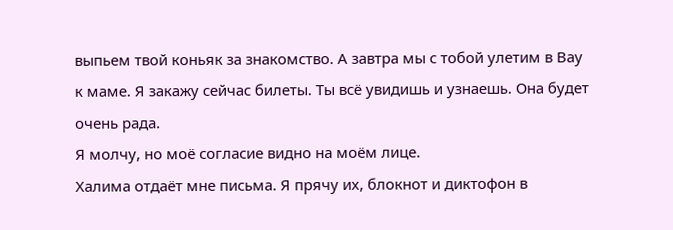выпьем твой коньяк за знакомство. А завтра мы с тобой улетим в Вау к маме. Я закажу сейчас билеты. Ты всё увидишь и узнаешь. Она будет очень рада.
Я молчу, но моё согласие видно на моём лице.
Халима отдаёт мне письма. Я прячу их, блокнот и диктофон в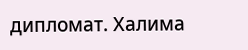дипломат. Халима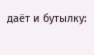даёт и бутылку: